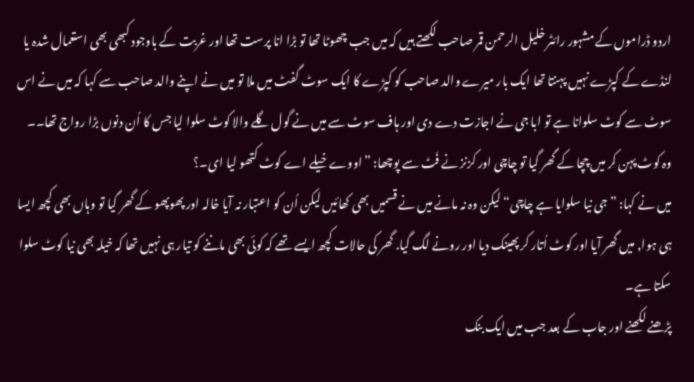اردو ڈراموں کے مشہور رائٹر خلیل الرحمن قمر صاحب لکھتے ہیں کہ میں جب چھوٹا تھا تو بڑا انا پرست تھا اور غربت کے باوجود کبھی بھی استعمال شدہ یا لنڈے کے کپڑے نہیں پہنتا تھا ایک بار میرے والد صاحب کو کپڑے کا ایک سوٹ گفٹ میں ملا تو میں نے اپنے والد صاحب سے کہا کہ میں نے اس سوٹ سے کوٹ سلوانا ہے تو ابا جی نے اجازت دے دی اور ہاف سوٹ سے میں نے گول گلے والا کوٹ سلوا لیا جس کا اُن دنوں بڑا رواج تھا۔۔
وہ کوٹ پہن کر میں چچا کے گھر گیا تو چاچی اور کزنز نے فَٹ سے پوچھا: ”اووے خیلے اے کوٹ کتھو لیا ای۔؟
میں نے کہا: ”جی نیا سلوایا ہے چاچی“ لیکن وہ نہ مانے میں نے قسمیں بھی کھائیں لیکن اُن کو اعتبار نہ آیا خالہ اور پھوپھو کے گھر گیا تو وہاں بھی کچھ ایسا ہی ہوا, میں گھر آیا اور کوٹ اُتار کر پھینک دیا اور رونے لگ گیا. گھر کی حالات کچھ ایسے تھے کہ کوئی بھی ماننے کو تیار ہی نہیں تھا کہ خیلہ بھی نیا کوٹ سلوا سکتا ہے۔
پڑھنے لکھنے اور جاب کے بعد جب میں ایک بنک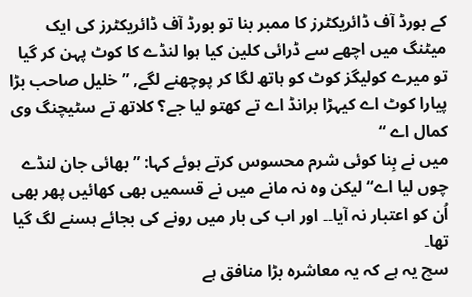کے بورڈ آف ڈائریکٹرز کا ممبر بنا تو بورڈ آف ڈائریکٹرز کی ایک میٹنگ میں اچھے سے ڈرائی کلین کیا ہوا لنڈے کا کوٹ پہن کر گیا تو میرے کولیگز کوٹ کو ہاتھ لگا کر پوچھنے لگے, ”خلیل صاحب بڑا پیارا کوٹ اے کیہڑا برانڈ اے تے کھتو لیا جے؟ کلاتھ تے سٹیچنگ وی کمال اے “
میں نے بِنا کوئی شرم محسوس کرتے ہوئے کہا: ”بھائی جان لنڈے چوں لیا اے“ لیکن وہ نہ مانے میں نے قسمیں بھی کھائیں پھر بھی اُن کو اعتبار نہ آیا۔۔ اور اب کی بار میں رونے کی بجائے ہسنے لگ گیا تھا۔
سچ یہ ہے کہ یہ معاشرہ بڑا منافق ہے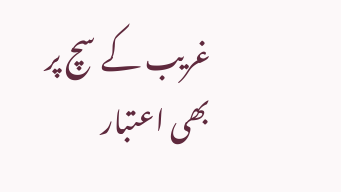غریب کے سچ پر بھی اعتبار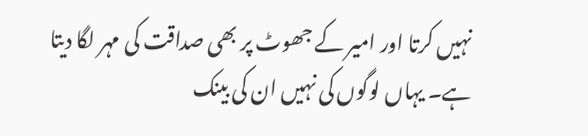نہیں کرتا اور امیر کے جھوٹ پر بھی صداقت کی مہر لگا دیتا ہے۔ یہاں لوگوں کی نہیں ان کی بینک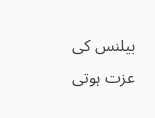بیلنس کی عزت ہوتی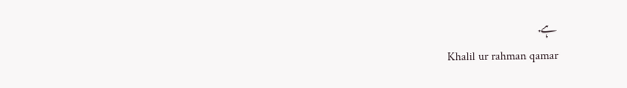ہے.
Khalil ur rahman qamar